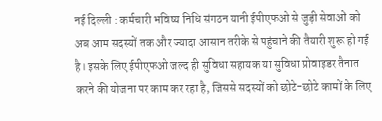नई दिल्ली : कर्मचारी भविष्य निधि संगठन यानी ईपीएफओ से जुड़ी सेवाओं को अब आम सदस्यों तक और ज्यादा आसान तरीके से पहुंचाने की तैयारी शुरू हो गई है। इसके लिए ईपीएफओ जल्द ही सुविधा सहायक या सुविधा प्रोवाइडर तैनात करने की योजना पर काम कर रहा है, जिससे सदस्यों को छोटे-छोटे कामों के लिए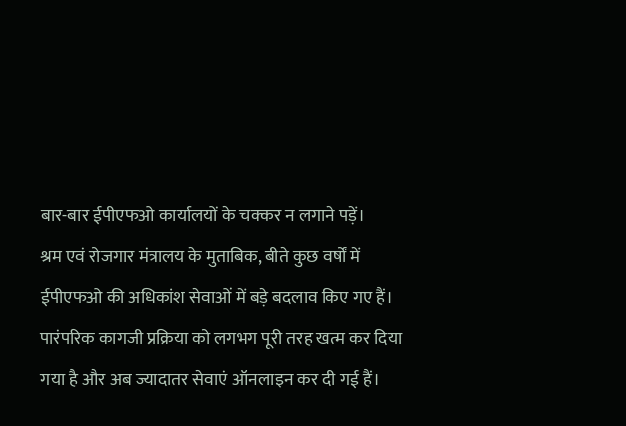बार-बार ईपीएफओ कार्यालयों के चक्कर न लगाने पड़ें।
श्रम एवं रोजगार मंत्रालय के मुताबिक, बीते कुछ वर्षों में ईपीएफओ की अधिकांश सेवाओं में बड़े बदलाव किए गए हैं। पारंपरिक कागजी प्रक्रिया को लगभग पूरी तरह खत्म कर दिया गया है और अब ज्यादातर सेवाएं ऑनलाइन कर दी गई हैं।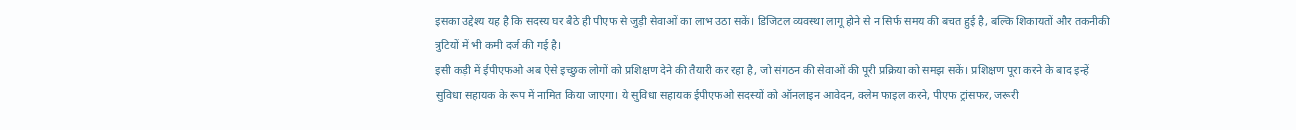इसका उद्देश्य यह है कि सदस्य घर बैठे ही पीएफ से जुड़ी सेवाओं का लाभ उठा सकें। डिजिटल व्यवस्था लागू होने से न सिर्फ समय की बचत हुई है, बल्कि शिकायतों और तकनीकी त्रुटियों में भी कमी दर्ज की गई है।
इसी कड़ी में ईपीएफओ अब ऐसे इच्छुक लोगों को प्रशिक्षण देने की तैयारी कर रहा है, जो संगठन की सेवाओं की पूरी प्रक्रिया को समझ सकें। प्रशिक्षण पूरा करने के बाद इन्हें सुविधा सहायक के रूप में नामित किया जाएगा। ये सुविधा सहायक ईपीएफओ सदस्यों को ऑनलाइन आवेदन, क्लेम फाइल करने, पीएफ ट्रांसफर, जरूरी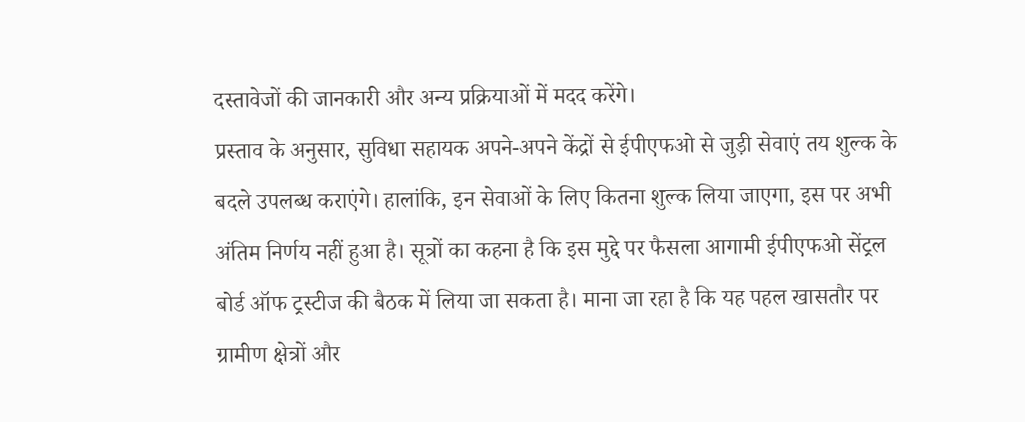दस्तावेजों की जानकारी और अन्य प्रक्रियाओं में मदद करेंगे।
प्रस्ताव के अनुसार, सुविधा सहायक अपने-अपने केंद्रों से ईपीएफओ से जुड़ी सेवाएं तय शुल्क के बदले उपलब्ध कराएंगे। हालांकि, इन सेवाओं के लिए कितना शुल्क लिया जाएगा, इस पर अभी अंतिम निर्णय नहीं हुआ है। सूत्रों का कहना है कि इस मुद्दे पर फैसला आगामी ईपीएफओ सेंट्रल बोर्ड ऑफ ट्रस्टीज की बैठक में लिया जा सकता है। माना जा रहा है कि यह पहल खासतौर पर ग्रामीण क्षेत्रों और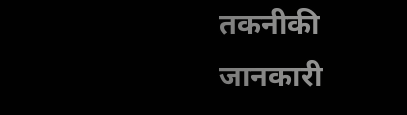तकनीकी जानकारी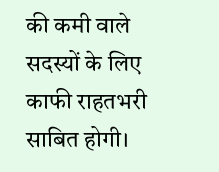की कमी वाले सदस्यों के लिए काफी राहतभरी साबित होगी।